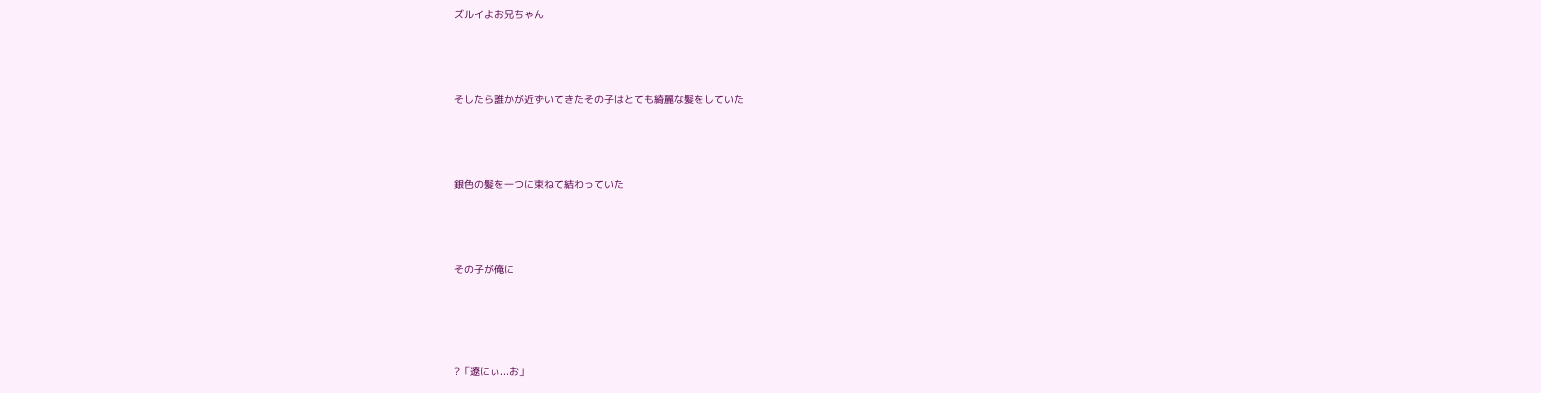ズルイよお兄ちゃん




そしたら誰かが近ずいてきたその子はとても綺麗な髪をしていた




銀色の髪を一つに束ねて結わっていた




その子が俺に





?「遼にぃ...お」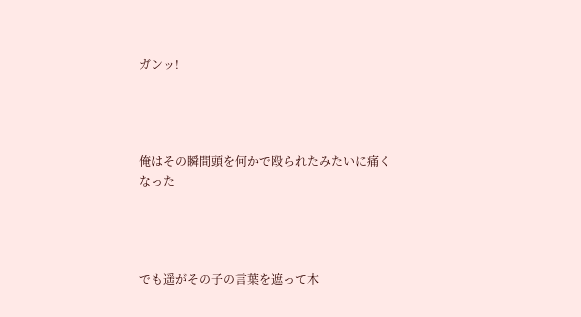ガンッ!




俺はその瞬間頭を何かで殴られたみたいに痛くなった




でも遥がその子の言葉を遮って木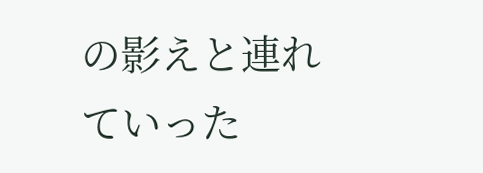の影えと連れていった